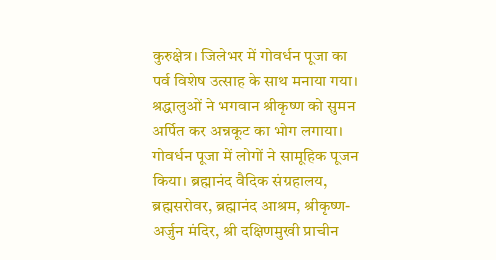कुरुक्षेत्र। जिलेभर में गोवर्धन पूजा का पर्व विशेष उत्साह के साथ मनाया गया। श्रद्धालुओं ने भगवान श्रीकृष्ण को सुमन अर्पित कर अन्नकूट का भोग लगाया। गोवर्धन पूजा में लोगों ने सामूहिक पूजन किया। ब्रह्मानंद वैदिक संग्रहालय, ब्रह्मसरोवर, ब्रह्मानंद आश्रम, श्रीकृष्ण-अर्जुन मंदिर, श्री दक्षिणमुखी प्राचीन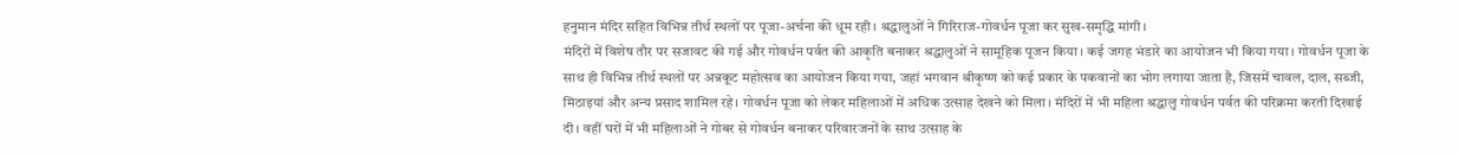हनुमान मंदिर सहित विभिन्न तीर्थ स्थलों पर पूजा-अर्चना की धूम रही। श्रद्धालुओं ने गिरिराज-गोवर्धन पूजा कर सुख-समृद्धि मांगी।
मंदिरों में विशेष तौर पर सजावट की गई और गोवर्धन पर्वत की आकृति बनाकर श्रद्धालुओं ने सामूहिक पूजन किया। कई जगह भंडारे का आयोजन भी किया गया। गोवर्धन पूजा के साथ ही विभिन्न तीर्थ स्थलों पर अन्नकूट महोत्सव का आयोजन किया गया, जहां भगवान श्रीकृष्ण को कई प्रकार के पकवानों का भोग लगाया जाता है, जिसमें चावल, दाल, सब्जी, मिठाइयां और अन्य प्रसाद शामिल रहे। गोवर्धन पूजा को लेकर महिलाओं में अधिक उत्साह देखने को मिला। मंदिरों में भी महिला श्रद्धालु गोवर्धन पर्वत की परिक्रमा करती दिखाई दी। वहीं घरों में भी महिलाओं ने गोबर से गोवर्धन बनाकर परिवारजनों के साथ उत्साह के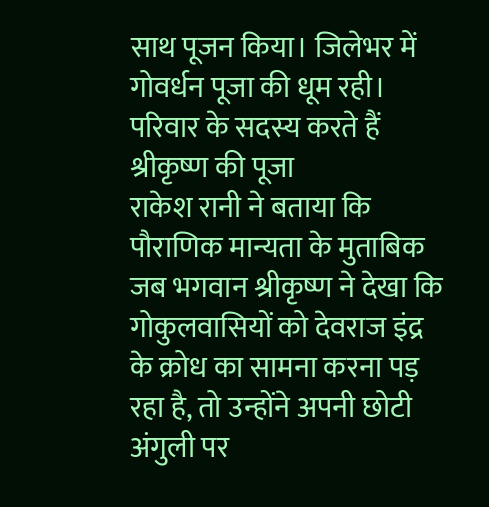साथ पूजन किया। जिलेभर में गोवर्धन पूजा की धूम रही।
परिवार के सदस्य करते हैं श्रीकृष्ण की पूजा
राकेश रानी ने बताया कि पौराणिक मान्यता के मुताबिक जब भगवान श्रीकृष्ण ने देखा कि गोकुलवासियों को देवराज इंद्र के क्रोध का सामना करना पड़ रहा है, तो उन्होंने अपनी छोटी अंगुली पर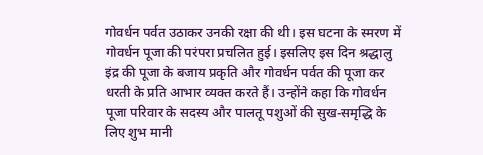गोवर्धन पर्वत उठाकर उनकी रक्षा की थी। इस घटना के स्मरण में गोवर्धन पूजा की परंपरा प्रचलित हुई। इसलिए इस दिन श्रद्धालु इंद्र की पूजा के बजाय प्रकृति और गोवर्धन पर्वत की पूजा कर धरती के प्रति आभार व्यक्त करते हैं। उन्होंने कहा कि गोवर्धन पूजा परिवार के सदस्य और पालतू पशुओं की सुख-समृद्धि के लिए शुभ मानी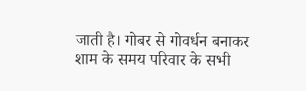जाती है। गोबर से गोवर्धन बनाकर शाम के समय परिवार के सभी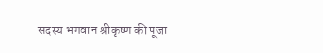सदस्य भगवान श्रीकृष्ण की पूजा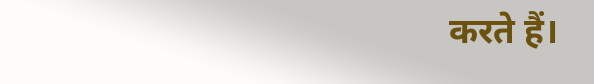करते हैं।